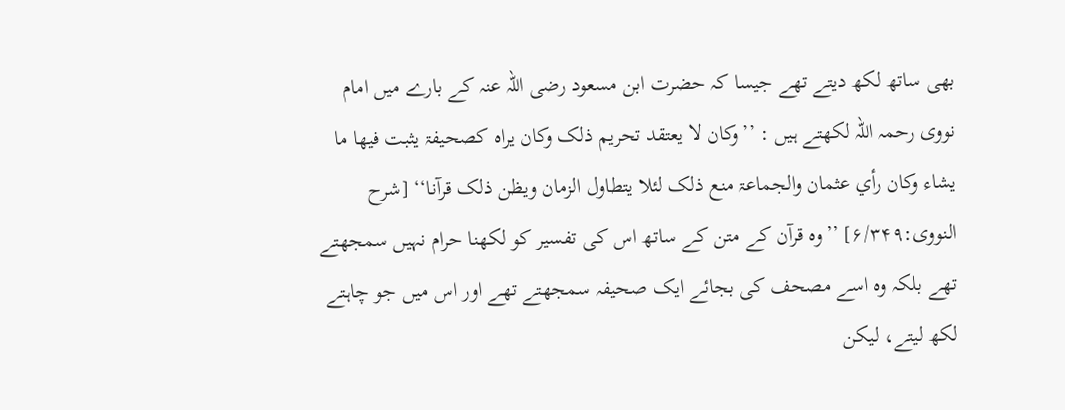بھی ساتھ لکھ دیتے تھے جیسا کہ حضرت ابن مسعود رضی اللہ عنہ کے بارے میں امام نووی رحمہ اللہ لکھتے ہیں : ’’وکان لا یعتقد تحریم ذلک وکان یراہ کصحیفۃ یثبت فیھا ما یشاء وکان رأي عثمان والجماعۃ منع ذلک لئلا یتطاول الزمان ویظن ذلک قرآنا‘‘ [شرح النووی:۶/۳۴۹] ’’وہ قرآن کے متن کے ساتھ اس کی تفسیر کو لکھنا حرام نہیں سمجھتے تھے بلکہ وہ اسے مصحف کی بجائے ایک صحیفہ سمجھتے تھے اور اس میں جو چاہتے لکھ لیتے، لیکن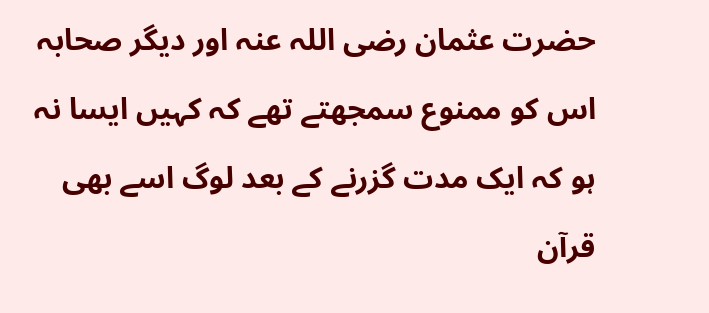حضرت عثمان رضی اللہ عنہ اور دیگر صحابہ اس کو ممنوع سمجھتے تھے کہ کہیں ایسا نہ ہو کہ ایک مدت گزرنے کے بعد لوگ اسے بھی قرآن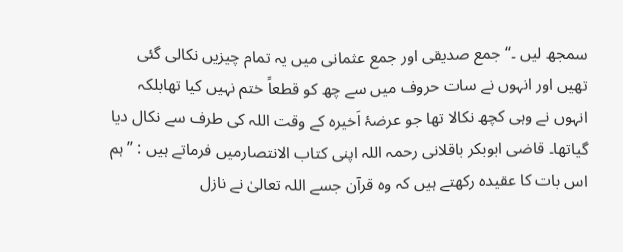سمجھ لیں ۔‘‘ جمع صدیقی اور جمع عثمانی میں یہ تمام چیزیں نکالی گئی تھیں اور انہوں نے سات حروف میں سے چھ کو قطعاً ختم نہیں کیا تھابلکہ انہوں نے وہی کچھ نکالا تھا جو عرضۂ اَخیرہ کے وقت اللہ کی طرف سے نکال دیا گیاتھا۔ قاضی ابوبکر باقلانی رحمہ اللہ اپنی کتاب الانتصارمیں فرماتے ہیں : ’’ہم اس بات کا عقیدہ رکھتے ہیں کہ وہ قرآن جسے اللہ تعالیٰ نے نازل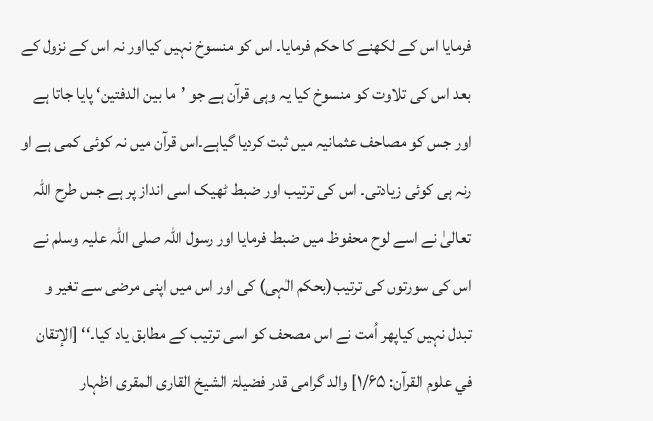فرمایا اس کے لکھنے کا حکم فرمایا۔ اس کو منسوخ نہیں کیااور نہ اس کے نزول کے بعد اس کی تلاوت کو منسوخ کیا یہ وہی قرآن ہے جو ’ما بین الدفتین‘ پایا جاتا ہے اور جس کو مصاحف عثمانیہ میں ثبت کردیا گیاہے۔اس قرآن میں نہ کوئی کمی ہے او رنہ ہی کوئی زیادتی۔ اس کی ترتیب اور ضبط ٹھیک اسی انداز پر ہے جس طرح اللہ تعالیٰ نے اسے لوح محفوظ میں ضبط فرمایا اور رسول اللہ صلی اللہ علیہ وسلم نے اس کی سورتوں کی ترتیب(بحکم الٰہی) کی اور اس میں اپنی مرضی سے تغیر و تبدل نہیں کیاپھر اُمت نے اس مصحف کو اسی ترتیب کے مطابق یاد کیا۔‘‘ [الإتقان في علوم القرآن: ۱/۶۵] والد گرامی قدر فضیلۃ الشیخ القاری المقری اظہار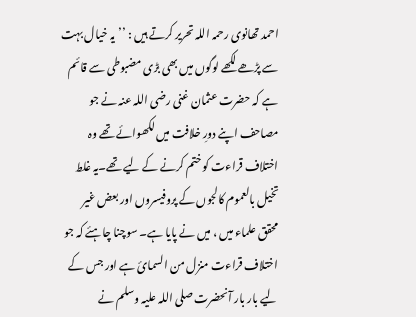احمد تھانوی رحمہ اللہ تحریر کرتے ہیں : ’’یہ خیال بہت سے پڑھے لکھے لوگوں میں بھی بڑی مضبوطی سے قائم ہے کہ حضرت عثمان غنی رضی اللہ عنہ نے جو مصاحف اپنے دورِ خلافت میں لکھوائے تھے وہ اختلاف قراءت کو ختم کرنے کے لیے تھے۔یہ غلط تخیل بالعموم کالجوں کے پروفیسروں اور بعض غیر محقق علماء میں ، میں نے پایا ہے۔ سوچنا چاہئے کہ جو اختلاف قراءت منزل من السمائ ہے اور جس کے لیے بار بار آنحضرت صلی اللہ علیہ وسلم نے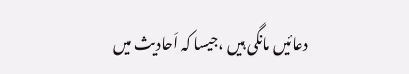دعائیں مانگی ہیں ،جیسا کہ اَحادیث میں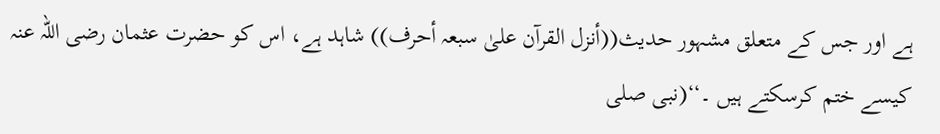ہے اور جس کے متعلق مشہور حدیث((أنزل القرآن علیٰ سبعہ أحرف)) شاہد ہے، اس کو حضرت عثمان رضی اللہ عنہ کیسے ختم کرسکتے ہیں ۔‘‘(نبی صلی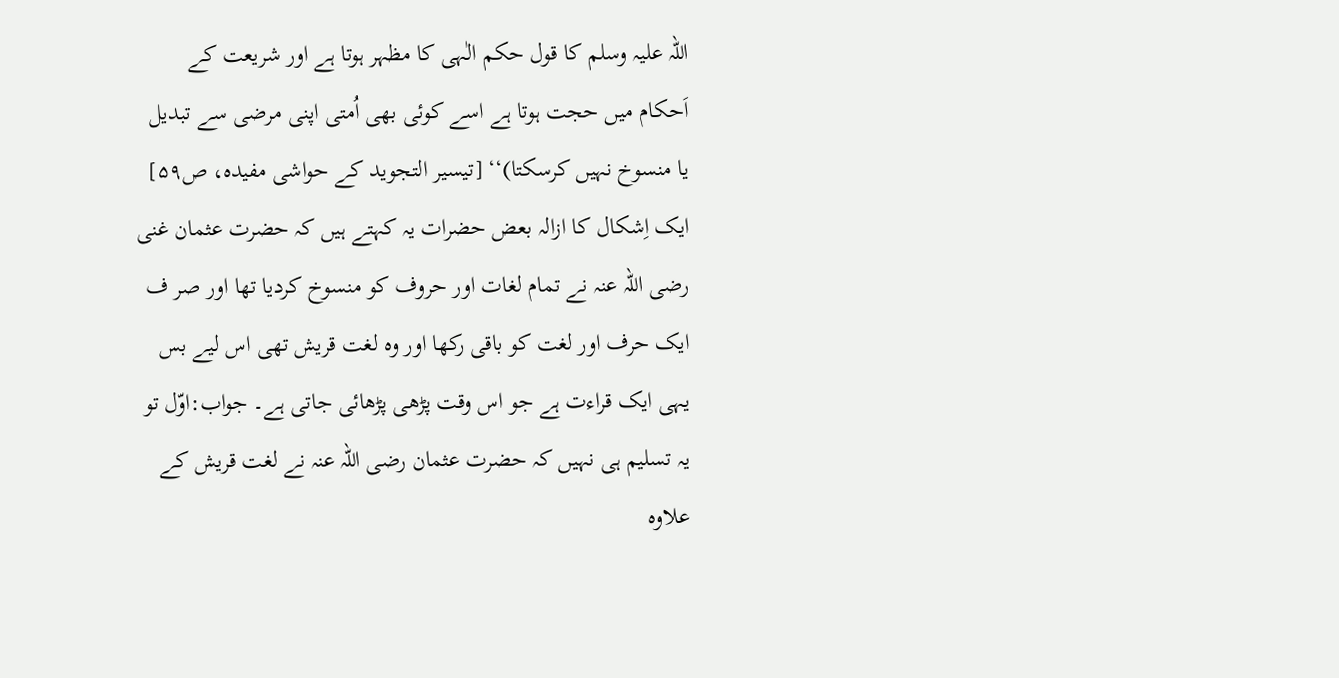اللہ علیہ وسلم کا قول حکم الٰہی کا مظہر ہوتا ہے اور شریعت کے اَحکام میں حجت ہوتا ہے اسے کوئی بھی اُمتی اپنی مرضی سے تبدیل یا منسوخ نہیں کرسکتا)‘‘ [تیسیر التجوید کے حواشی مفیدہ، ص۵۹] ایک اِشکال کا ازالہ بعض حضرات یہ کہتے ہیں کہ حضرت عثمان غنی رضی اللہ عنہ نے تمام لغات اور حروف کو منسوخ کردیا تھا اور صر ف ایک حرف اور لغت کو باقی رکھا اور وہ لغت قریش تھی اس لیے بس یہی ایک قراءت ہے جو اس وقت پڑھی پڑھائی جاتی ہے۔ جواب:اوّل تو یہ تسلیم ہی نہیں کہ حضرت عثمان رضی اللہ عنہ نے لغت قریش کے علاوہ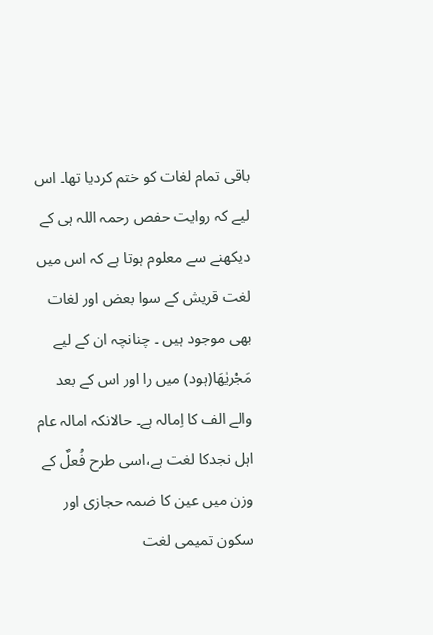باقی تمام لغات کو ختم کردیا تھا۔ اس لیے کہ روایت حفص رحمہ اللہ ہی کے دیکھنے سے معلوم ہوتا ہے کہ اس میں لغت قریش کے سوا بعض اور لغات بھی موجود ہیں ۔ چنانچہ ان کے لیے مَجْریٰھَا(ہود) میں را اور اس کے بعد والے الف کا اِمالہ ہے۔ حالانکہ امالہ عام اہل نجدکا لغت ہے،اسی طرح فُعلٌ کے وزن میں عین کا ضمہ حجازی اور سکون تمیمی لغت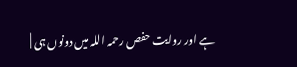ہے اور روایت حفص رحمہ اللہ میں دونوں ہی |